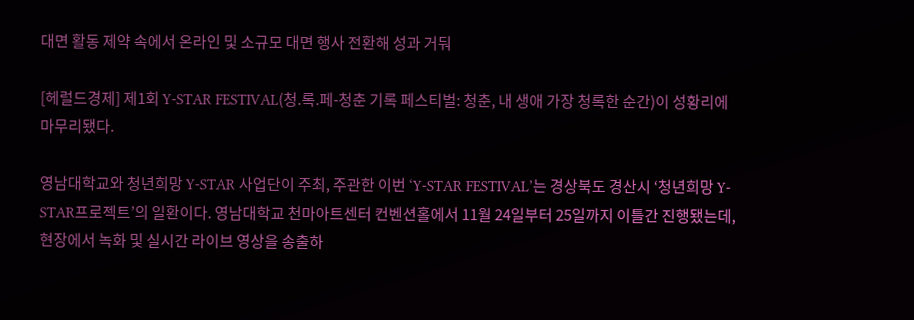대면 활동 제약 속에서 온라인 및 소규모 대면 행사 전환해 성과 거둬

[헤럴드경제] 제1회 Y-STAR FESTIVAL(청.록.페-청춘 기록 페스티벌: 청춘, 내 생애 가장 청록한 순간)이 성황리에 마무리됐다.

영남대학교와 청년희망 Y-STAR 사업단이 주최, 주관한 이번 ‘Y-STAR FESTIVAL’는 경상북도 경산시 ‘청년희망 Y-STAR프로젝트’의 일환이다. 영남대학교 천마아트센터 컨벤션홀에서 11월 24일부터 25일까지 이틀간 진행됐는데, 현장에서 녹화 및 실시간 라이브 영상을 송출하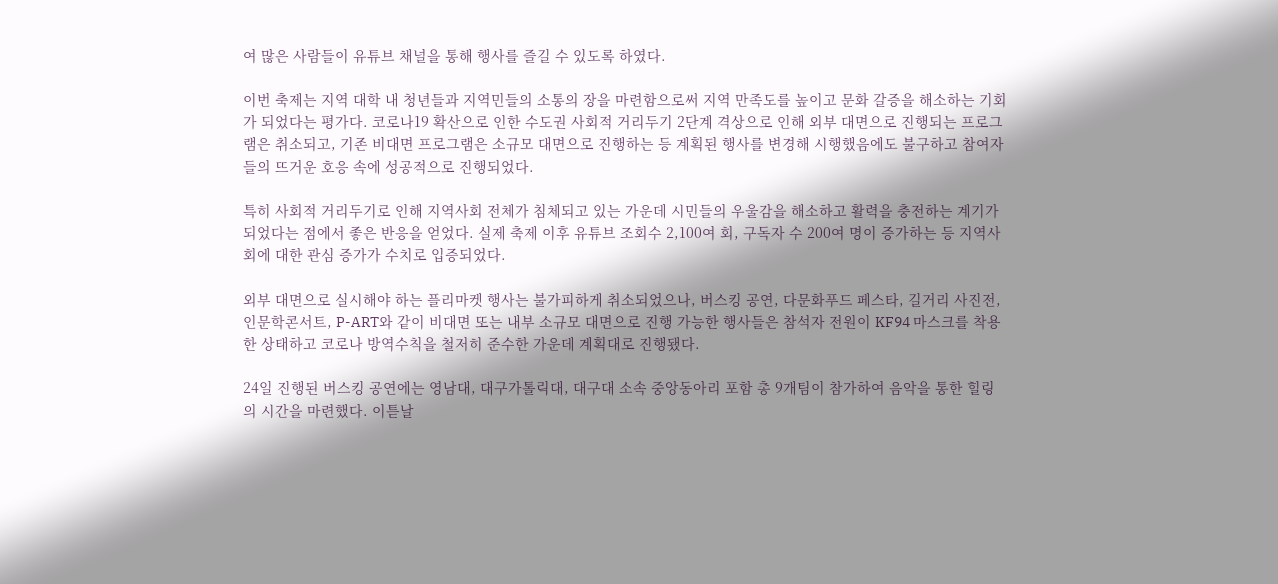여 많은 사람들이 유튜브 채널을 통해 행사를 즐길 수 있도록 하였다.

이번 축제는 지역 대학 내 청년들과 지역민들의 소통의 장을 마련함으로써 지역 만족도를 높이고 문화 갈증을 해소하는 기회가 되었다는 평가다. 코로나19 확산으로 인한 수도권 사회적 거리두기 2단계 격상으로 인해 외부 대면으로 진행되는 프로그램은 취소되고, 기존 비대면 프로그램은 소규모 대면으로 진행하는 등 계획된 행사를 변경해 시행했음에도 불구하고 참여자들의 뜨거운 호응 속에 성공적으로 진행되었다.

특히 사회적 거리두기로 인해 지역사회 전체가 침체되고 있는 가운데 시민들의 우울감을 해소하고 활력을 충전하는 계기가 되었다는 점에서 좋은 반응을 얻었다. 실제 축제 이후 유튜브 조회수 2,100여 회, 구독자 수 200여 명이 증가하는 등 지역사회에 대한 관심 증가가 수치로 입증되었다.

외부 대면으로 실시해야 하는 플리마켓 행사는 불가피하게 취소되었으나, 버스킹 공연, 다문화푸드 페스타, 길거리 사진전, 인문학콘서트, P-ART와 같이 비대면 또는 내부 소규모 대면으로 진행 가능한 행사들은 참석자 전원이 KF94 마스크를 착용한 상태하고 코로나 방역수칙을 철저히 준수한 가운데 계획대로 진행됐다.

24일 진행된 버스킹 공연에는 영남대, 대구가톨릭대, 대구대 소속 중앙동아리 포함 총 9개팀이 참가하여 음악을 통한 힐링의 시간을 마련했다. 이튿날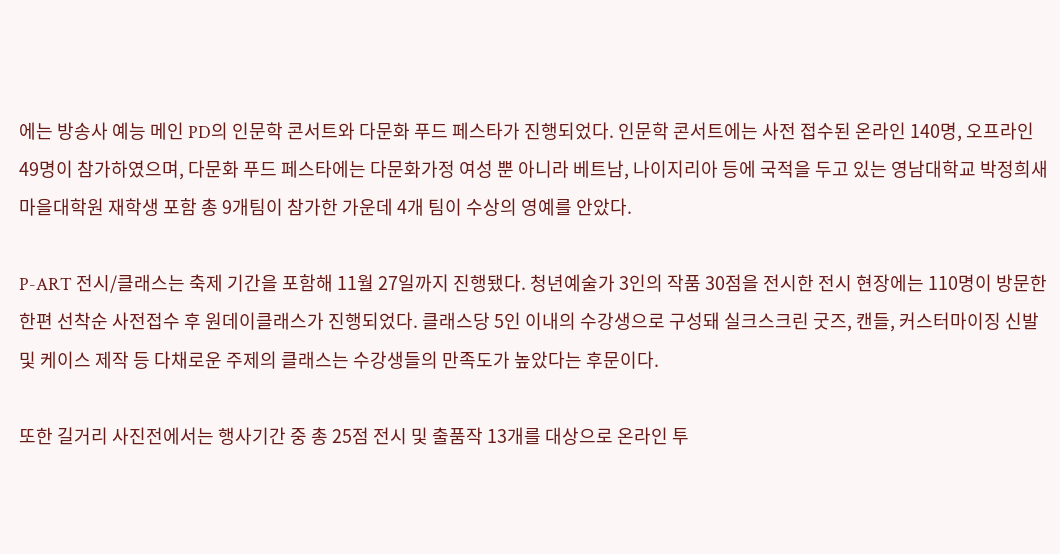에는 방송사 예능 메인 PD의 인문학 콘서트와 다문화 푸드 페스타가 진행되었다. 인문학 콘서트에는 사전 접수된 온라인 140명, 오프라인 49명이 참가하였으며, 다문화 푸드 페스타에는 다문화가정 여성 뿐 아니라 베트남, 나이지리아 등에 국적을 두고 있는 영남대학교 박정희새마을대학원 재학생 포함 총 9개팀이 참가한 가운데 4개 팀이 수상의 영예를 안았다.

P-ART 전시/클래스는 축제 기간을 포함해 11월 27일까지 진행됐다. 청년예술가 3인의 작품 30점을 전시한 전시 현장에는 110명이 방문한 한편 선착순 사전접수 후 원데이클래스가 진행되었다. 클래스당 5인 이내의 수강생으로 구성돼 실크스크린 굿즈, 캔들, 커스터마이징 신발 및 케이스 제작 등 다채로운 주제의 클래스는 수강생들의 만족도가 높았다는 후문이다.

또한 길거리 사진전에서는 행사기간 중 총 25점 전시 및 출품작 13개를 대상으로 온라인 투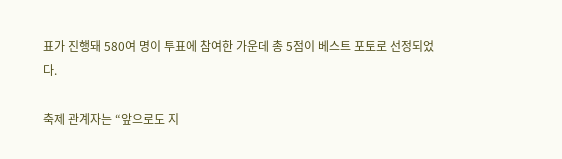표가 진행돼 580여 명이 투표에 참여한 가운데 총 5점이 베스트 포토로 선정되었다.

축제 관계자는 “앞으로도 지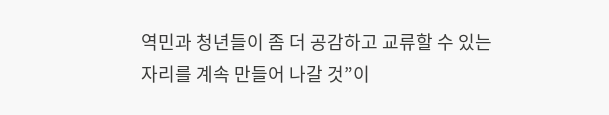역민과 청년들이 좀 더 공감하고 교류할 수 있는 자리를 계속 만들어 나갈 것”이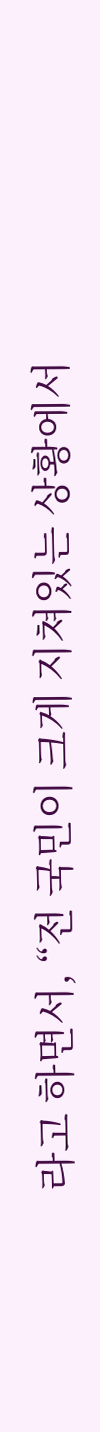라고 하면서, “전 국민이 크게 지쳐있는 상황에서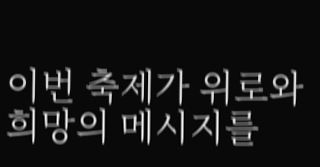이번 축제가 위로와 희망의 메시지를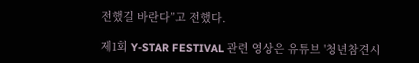전했길 바란다”고 전했다.

제1회 Y-STAR FESTIVAL 관련 영상은 유튜브 '청년참견시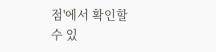점'에서 확인할 수 있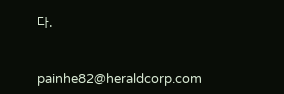다.


painhe82@heraldcorp.com